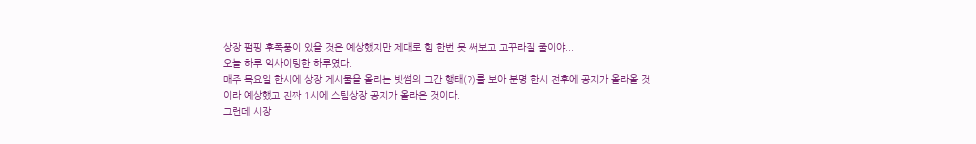상장 펌핑 후폭풍이 있을 것은 예상했지만 제대로 힘 한번 못 써보고 고꾸라질 줄이야...
오늘 하루 익사이팅한 하루였다.
매주 목요일 한시에 상장 게시물을 올리는 빗썸의 그간 행태(?)를 보아 분명 한시 전후에 공지가 올라올 것이라 예상했고 진짜 1시에 스팀상장 공지가 올라온 것이다.
그런데 시장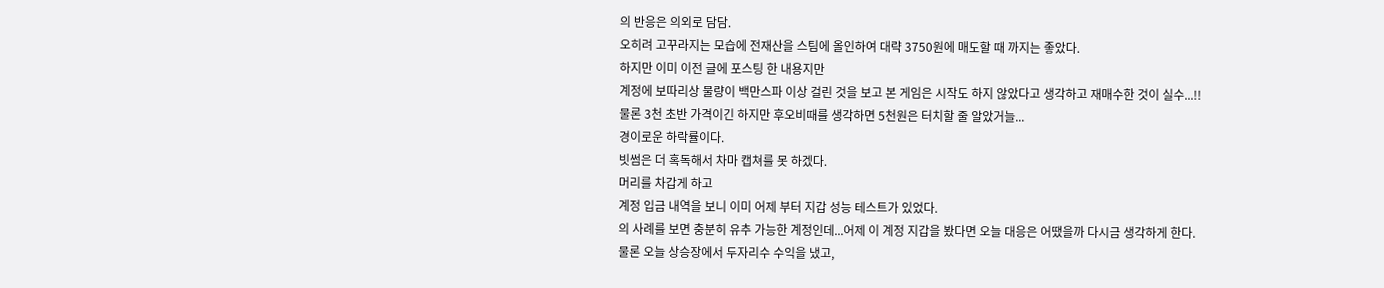의 반응은 의외로 담담.
오히려 고꾸라지는 모습에 전재산을 스팀에 올인하여 대략 3750원에 매도할 때 까지는 좋았다.
하지만 이미 이전 글에 포스팅 한 내용지만
계정에 보따리상 물량이 백만스파 이상 걸린 것을 보고 본 게임은 시작도 하지 않았다고 생각하고 재매수한 것이 실수...!!
물론 3천 초반 가격이긴 하지만 후오비때를 생각하면 5천원은 터치할 줄 알았거늘...
경이로운 하락률이다.
빗썸은 더 혹독해서 차마 캡쳐를 못 하겠다.
머리를 차갑게 하고
계정 입금 내역을 보니 이미 어제 부터 지갑 성능 테스트가 있었다.
의 사례를 보면 충분히 유추 가능한 계정인데...어제 이 계정 지갑을 봤다면 오늘 대응은 어땠을까 다시금 생각하게 한다.
물론 오늘 상승장에서 두자리수 수익을 냈고,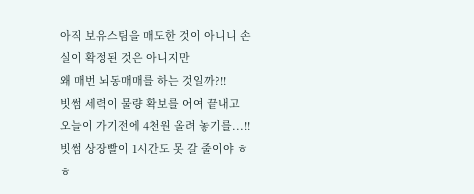아직 보유스팀을 매도한 것이 아니니 손실이 확정된 것은 아니지만
왜 매번 뇌동매매를 하는 것일까?!!
빗썸 세력이 물량 확보를 어여 끝내고 오늘이 가기전에 4천원 올려 놓기를...!!
빗썸 상장빨이 1시간도 못 갈 줄이야 ㅎㅎ